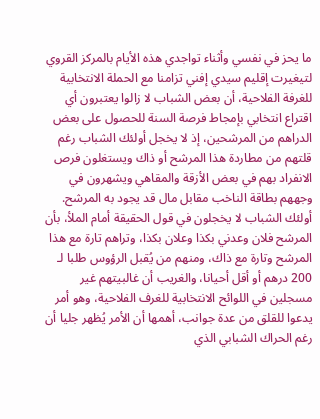ما يحز في نفسي وأثناء تواجدي هذه الأيام بالمركز القروي لتيغيرت إقليم سيدي إفني تزامنا مع الحملة الانتخابية للغرفة الفلاحية، أن بعض الشباب لا زالوا يعتبرون أي اقتراع انتخابي بإمجاط فرصة السنة للحصول على بعض الدراهم من المرشحين، إذ لا يخجل أولئك الشباب رغم قلتهم من مطاردة هذا المرشح أو ذاك ويستغلون فرص الانفراد بهم في بعض الأزقة والمقاهي ويشهرون في وجههم بطاقة الناخب مقابل مال قد يجود به المرشح.
أولئك الشباب لا يخجلون في قول الحقيقة أمام الملأ، بأن المرشح فلان وعدني بكذا وعلان بكذا، وتراهم تارة مع هذا المرشح وتارة مع ذاك، ومنهم من يُقبل الرؤوس طلبا لـ 200 درهم أو أقل أحيانا، والغريب أن غالبيتهم غير مسجلين في اللوائح الانتخابية للغرف الفلاحية، وهو أمر يدعوا للقلق من عدة جوانب، أهمها أن الأمر يُظهر جليا أن رغم الحراك الشبابي الذي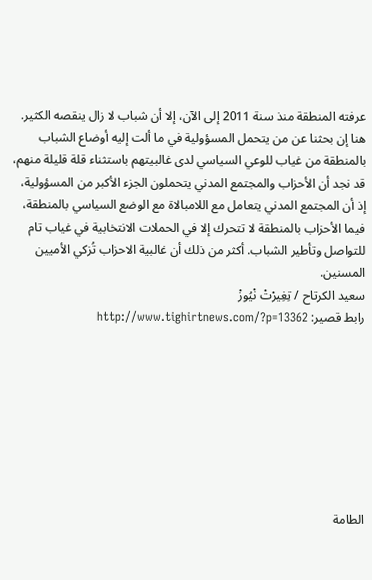عرفته المنطقة منذ سنة 2011 إلى الآن، إلا أن شباب لا زال ينقصه الكثير.
هنا إن بحثنا عن من يتحمل المسؤولية في ما ألت إليه أوضاع الشباب بالمنطقة من غياب للوعي السياسي لدى غالبيتهم باستثناء قلة قليلة منهم، قد نجد أن الأحزاب والمجتمع المدني يتحملون الجزء الأكبر من المسؤولية، إذ أن المجتمع المدني يتعامل مع اللامبالاة مع الوضع السياسي بالمنطقة، فيما الأحزاب بالمنطقة لا تتحرك إلا في الحملات الانتخابية في غياب تام للتواصل وتأطير الشباب. أكثر من ذلك أن غالبية الاحزاب تُزكي الأميين المسنين.
سعيد الكرتاح / تِغِيرْتْ نْيُوزْ
رابط قصير: http://www.tighirtnews.com/?p=13362








الطامة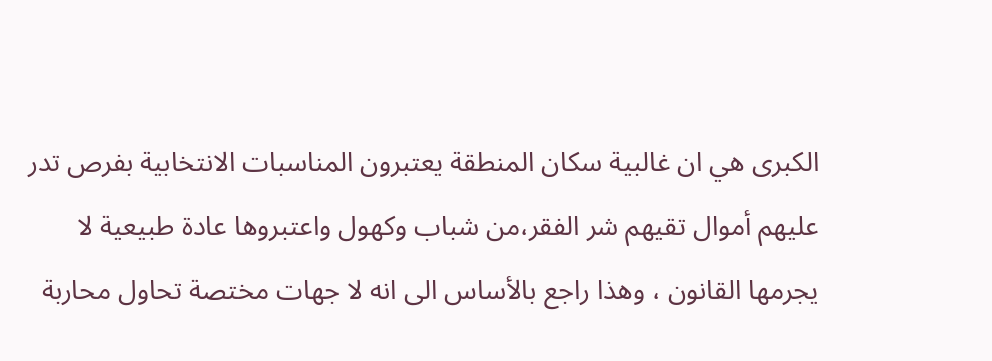الكبرى هي ان غالبية سكان المنطقة يعتبرون المناسبات الانتخابية بفرص تدر عليهم أموال تقيهم شر الفقر،من شباب وكهول واعتبروها عادة طبيعية لا يجرمها القانون ، وهذا راجع بالأساس الى انه لا جهات مختصة تحاول محاربة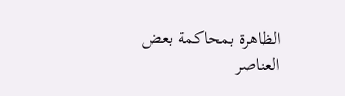الظاهرة بمحاكمة بعض العناصر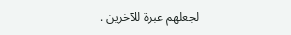لجعلهم عبرة للآخرين .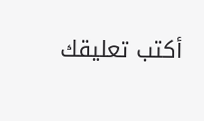أكتب تعليقك